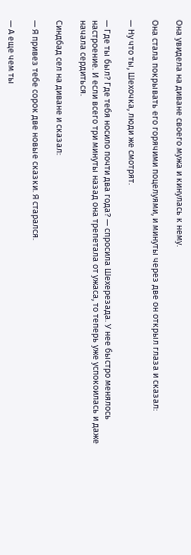Она увидела на диване своего мужа и кинулась к нему.

Она стала покрывать его горячими поцелуями, и минуты через две он открыл глаза и сказал:

— Ну что ты, Шехочка, люди же смотрят.

— Где ты был? Где тебя носило почти два года? — спросила Шехерезада. У нее быстро менялось настроение. И если всего три минуты назад она трепетала от ужаса, то теперь уже успокоилась и даже начала сердиться.

Синдбад сел на диване и сказал:

— Я привез тебе сорок две новые сказки. Я старался.

— А еще чем ты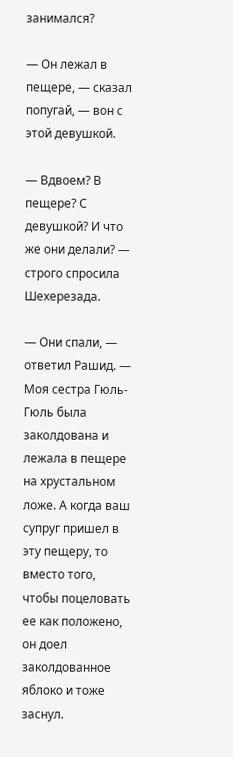занимался?

— Он лежал в пещере, — сказал попугай, — вон с этой девушкой.

— Вдвоем? В пещере? С девушкой? И что же они делали? — строго спросила Шехерезада.

— Они спали, — ответил Рашид. — Моя сестра Гюль-Гюль была заколдована и лежала в пещере на хрустальном ложе. А когда ваш супруг пришел в эту пещеру, то вместо того, чтобы поцеловать ее как положено, он доел заколдованное яблоко и тоже заснул.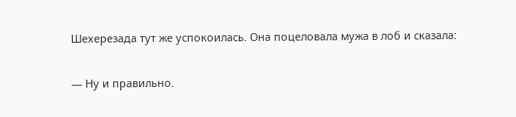Шехерезада тут же успокоилась. Она поцеловала мужа в лоб и сказала:

— Ну и правильно.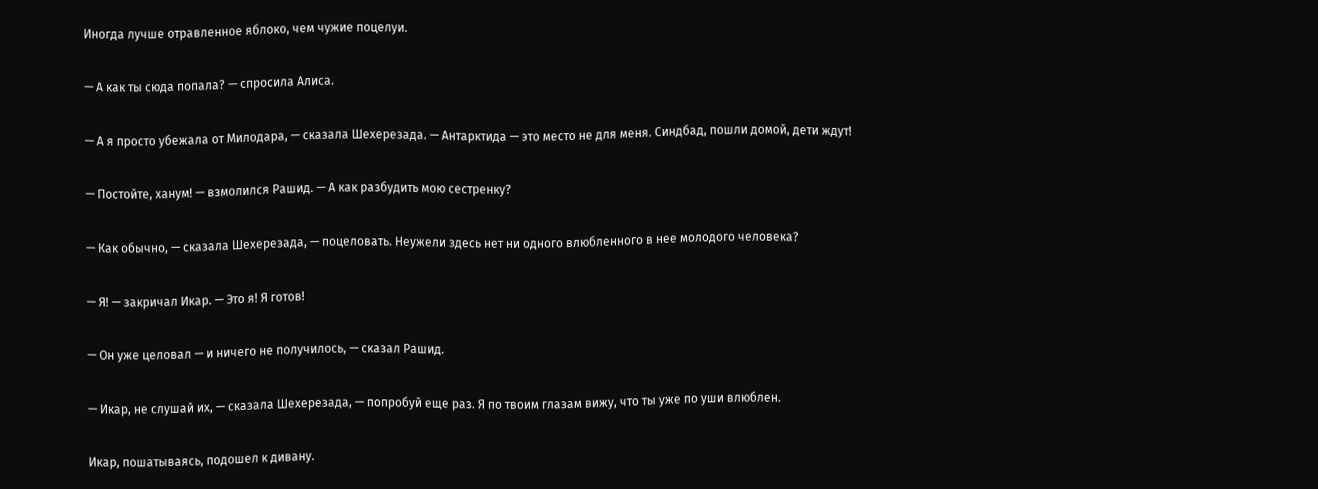Иногда лучше отравленное яблоко, чем чужие поцелуи.

— А как ты сюда попала? — спросила Алиса.

— А я просто убежала от Милодара, — сказала Шехерезада. — Антарктида — это место не для меня. Синдбад, пошли домой, дети ждут!

— Постойте, ханум! — взмолился Рашид. — А как разбудить мою сестренку?

— Как обычно, — сказала Шехерезада, — поцеловать. Неужели здесь нет ни одного влюбленного в нее молодого человека?

— Я! — закричал Икар. — Это я! Я готов!

— Он уже целовал — и ничего не получилось, — сказал Рашид.

— Икар, не слушай их, — сказала Шехерезада, — попробуй еще раз. Я по твоим глазам вижу, что ты уже по уши влюблен.

Икар, пошатываясь, подошел к дивану.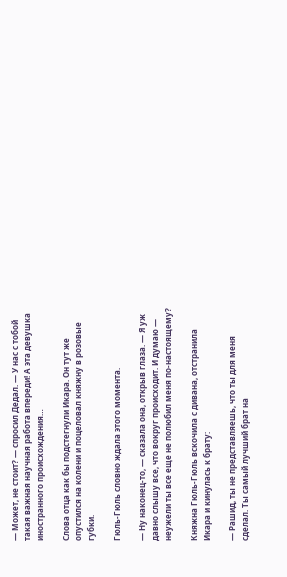— Может, не стоит? — спросил Дедал. — У нас с тобой такая важная научная работа впереди! А эта девушка иностранного происхождения…

Слова отца как бы подстегнули Икара. Он тут же опустился на колени и поцеловал княжну в розовые губки.

Гюль-Гюль словно ждала этого момента.

— Ну наконец-то, — сказала она, открыв глаза. — Я уж давно слышу все, что вокруг происходит. И думаю — неужели ты все еще не полюбил меня по-настоящему?

Княжна Гюль-Гюль вскочила с дивана, отстранила Икара и кинулась к брату:

— Рашид, ты не представляешь, что ты для меня сделал. Ты самый лучший брат на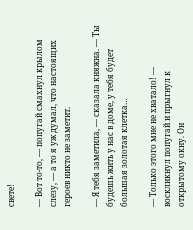свете!

— Вот то-то, — попугай смахнул крылом слезу, — а то я уж думал, что настоящих героев никто не заметит.

— Я тебя заметила, — сказала княжна. — Ты будешь жить у нас в доме, у тебя будет большая золотая клетка…

— Только этого мне не хватало! — воскликнул попугай и прыгнул к открытому окну. Он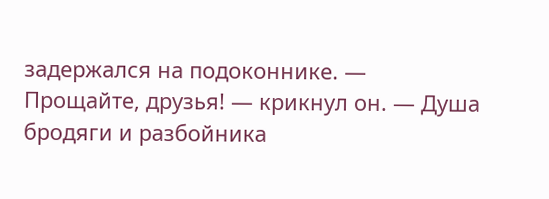задержался на подоконнике. — Прощайте, друзья! — крикнул он. — Душа бродяги и разбойника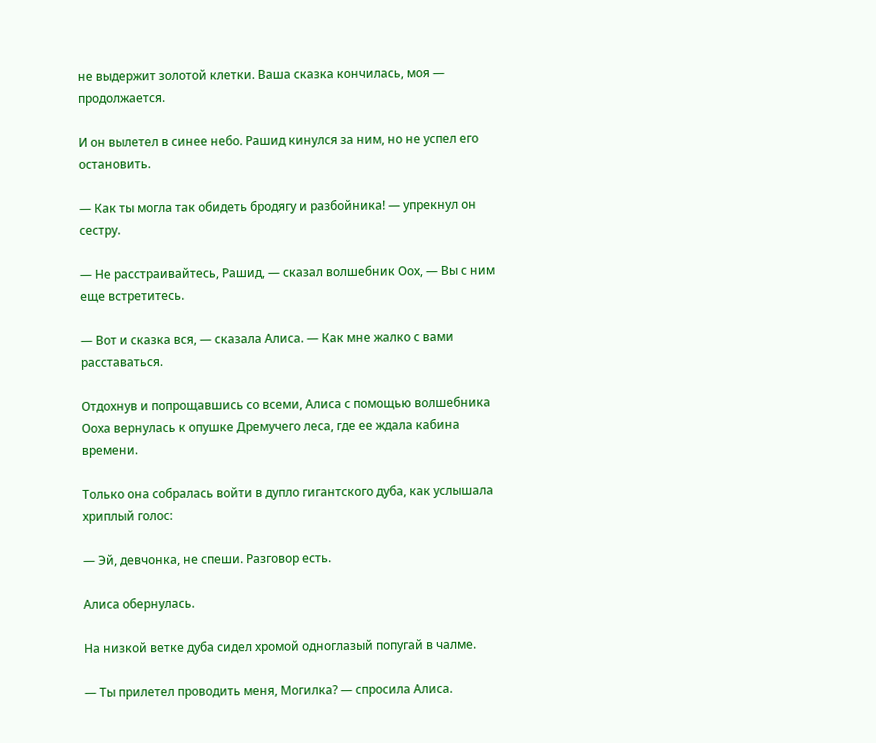не выдержит золотой клетки. Ваша сказка кончилась, моя — продолжается.

И он вылетел в синее небо. Рашид кинулся за ним, но не успел его остановить.

— Как ты могла так обидеть бродягу и разбойника! — упрекнул он сестру.

— Не расстраивайтесь, Рашид, — сказал волшебник Оох, — Вы с ним еще встретитесь.

— Вот и сказка вся, — сказала Алиса. — Как мне жалко с вами расставаться.

Отдохнув и попрощавшись со всеми, Алиса с помощью волшебника Ооха вернулась к опушке Дремучего леса, где ее ждала кабина времени.

Только она собралась войти в дупло гигантского дуба, как услышала хриплый голос:

— Эй, девчонка, не спеши. Разговор есть.

Алиса обернулась.

На низкой ветке дуба сидел хромой одноглазый попугай в чалме.

— Ты прилетел проводить меня, Могилка? — спросила Алиса.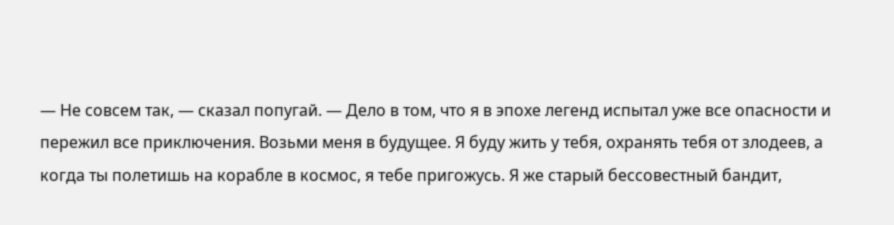— Не совсем так, — сказал попугай. — Дело в том, что я в эпохе легенд испытал уже все опасности и пережил все приключения. Возьми меня в будущее. Я буду жить у тебя, охранять тебя от злодеев, а когда ты полетишь на корабле в космос, я тебе пригожусь. Я же старый бессовестный бандит,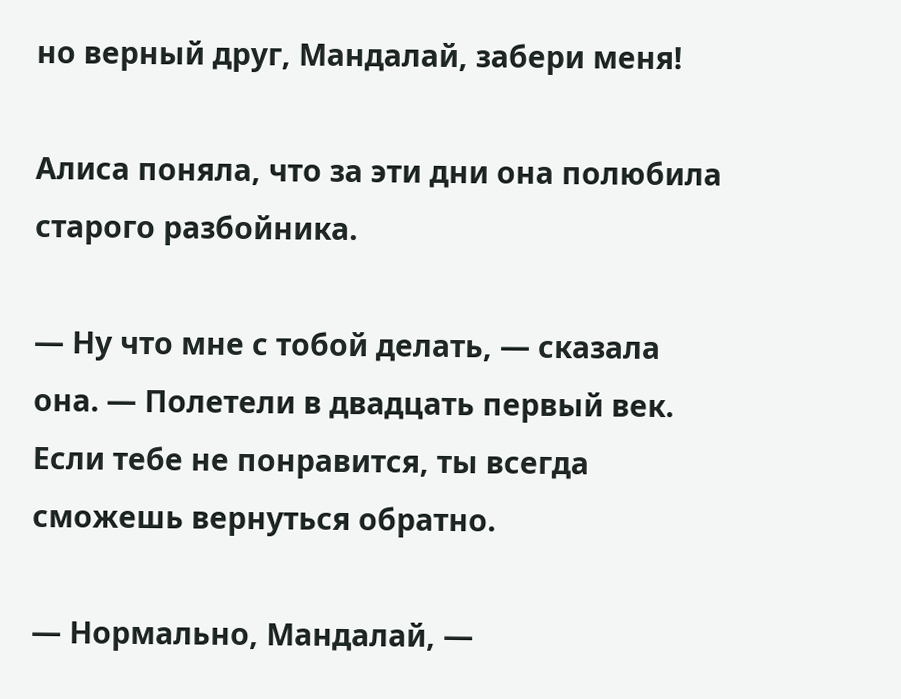но верный друг, Мандалай, забери меня!

Алиса поняла, что за эти дни она полюбила старого разбойника.

— Ну что мне с тобой делать, — сказала она. — Полетели в двадцать первый век. Если тебе не понравится, ты всегда сможешь вернуться обратно.

— Нормально, Мандалай, —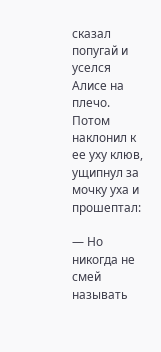сказал попугай и уселся Алисе на плечо. Потом наклонил к ее уху клюв, ущипнул за мочку уха и прошептал:

— Но никогда не смей называть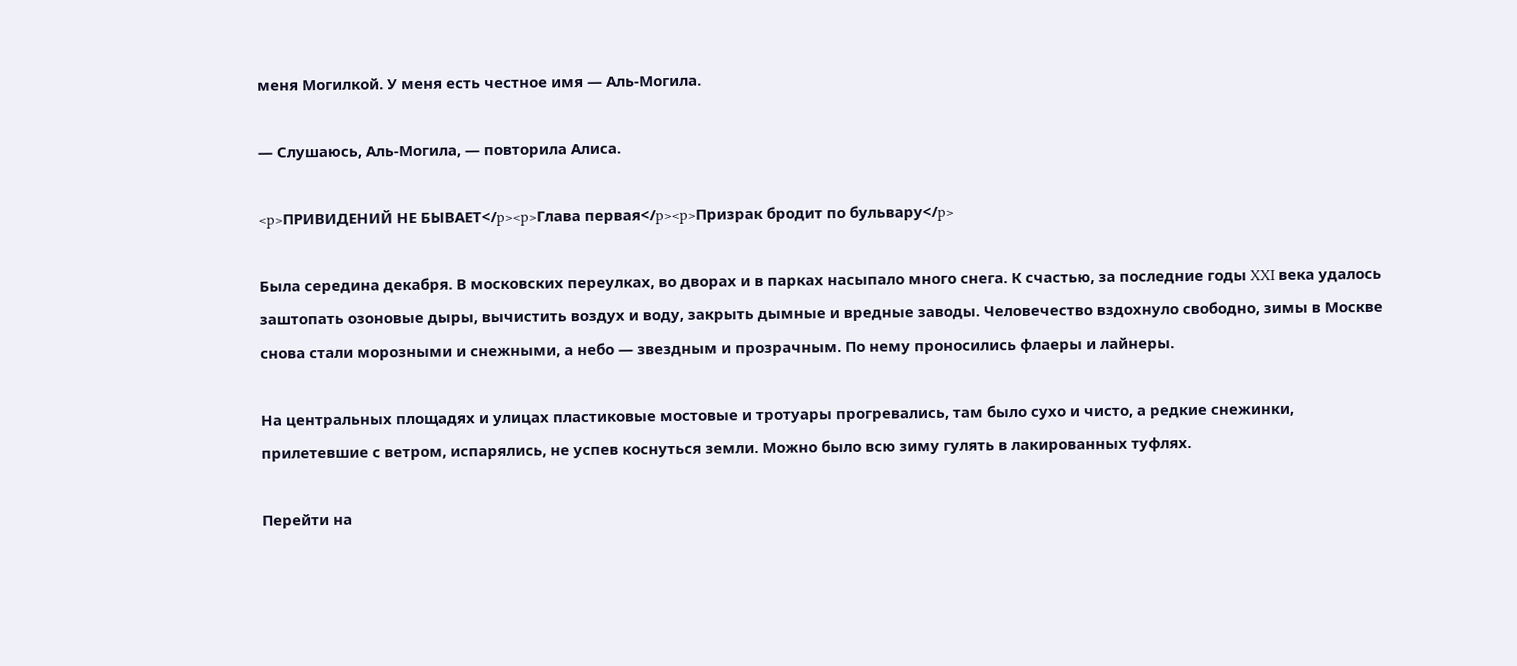меня Могилкой. У меня есть честное имя — Аль-Могила.

— Слушаюсь, Аль-Могила, — повторила Алиса.

<p>ПРИВИДЕНИЙ НЕ БЫВАЕТ</p><p>Глава первая</p><p>Призрак бродит по бульвару</p>

Была середина декабря. В московских переулках, во дворах и в парках насыпало много снега. К счастью, за последние годы XXI века удалось заштопать озоновые дыры, вычистить воздух и воду, закрыть дымные и вредные заводы. Человечество вздохнуло свободно, зимы в Москве снова стали морозными и снежными, а небо — звездным и прозрачным. По нему проносились флаеры и лайнеры.

На центральных площадях и улицах пластиковые мостовые и тротуары прогревались, там было сухо и чисто, а редкие снежинки, прилетевшие с ветром, испарялись, не успев коснуться земли. Можно было всю зиму гулять в лакированных туфлях.

Перейти на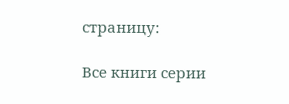страницу:

Все книги серии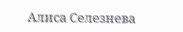Алиса Селезнева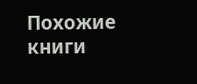Похожие книги